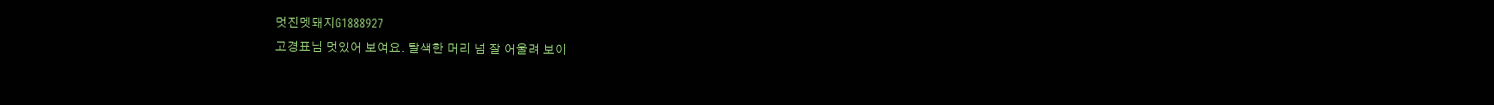멋진멧돼지G1888927
고경표님 멋있어 보여요. 탈색한 머리 넘 잘 어울려 보이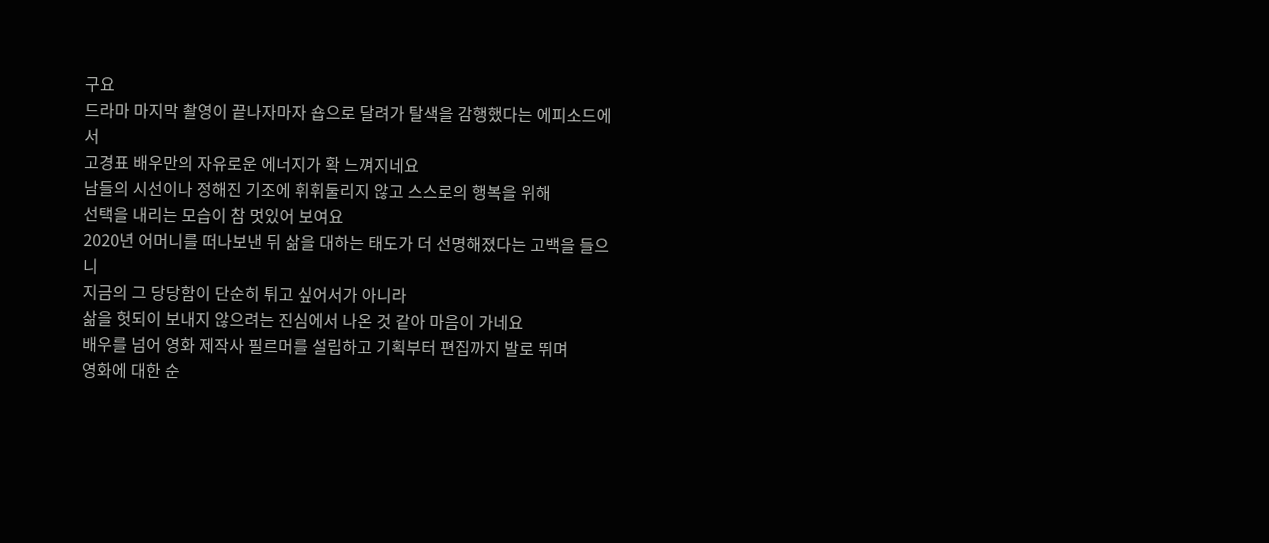구요
드라마 마지막 촬영이 끝나자마자 숍으로 달려가 탈색을 감행했다는 에피소드에서
고경표 배우만의 자유로운 에너지가 확 느껴지네요
남들의 시선이나 정해진 기조에 휘휘둘리지 않고 스스로의 행복을 위해
선택을 내리는 모습이 참 멋있어 보여요
2020년 어머니를 떠나보낸 뒤 삶을 대하는 태도가 더 선명해졌다는 고백을 들으니
지금의 그 당당함이 단순히 튀고 싶어서가 아니라
삶을 헛되이 보내지 않으려는 진심에서 나온 것 같아 마음이 가네요
배우를 넘어 영화 제작사 필르머를 설립하고 기획부터 편집까지 발로 뛰며
영화에 대한 순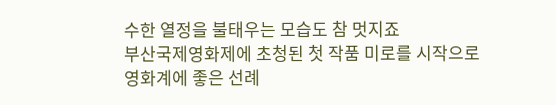수한 열정을 불태우는 모습도 참 멋지죠
부산국제영화제에 초청된 첫 작품 미로를 시작으로
영화계에 좋은 선례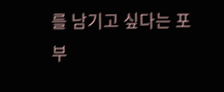를 남기고 싶다는 포부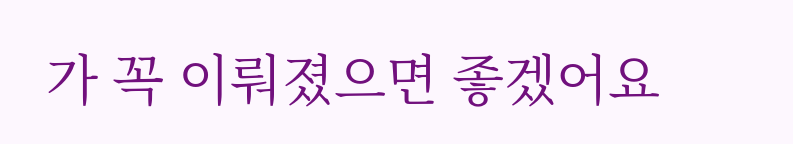가 꼭 이뤄졌으면 좋겠어요